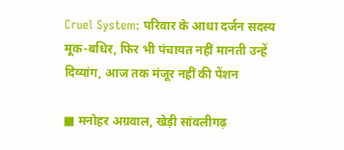Cruel System: परिवार के आधा दर्जन सदस्य मूक-बधिर, फिर भी पंचायत नहीं मानती उन्हें दिव्यांग, आज तक मंजूर नहीं की पेंशन

■ मनोहर अग्रवाल, खेड़ी सांवलीगढ़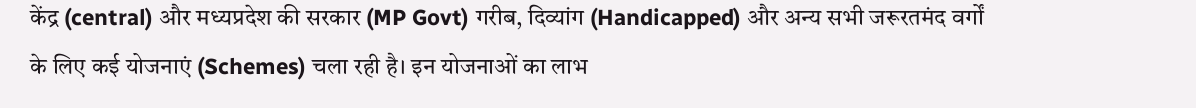केंद्र (central) और मध्यप्रदेश की सरकार (MP Govt) गरीब, दिव्यांग (Handicapped) और अन्य सभी जरूरतमंद वर्गों के लिए कई योजनाएं (Schemes) चला रही है। इन योजनाओं का लाभ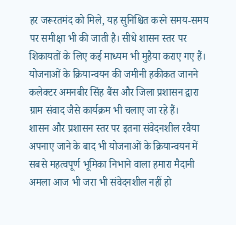हर जरूरतमंद को मिले, यह सुनिश्चित करने समय-समय पर समीक्षा भी की जाती है। सीधे शासन स्तर पर शिकायतों के लिए कई माध्यम भी मुहैया कराए गए हैं। योजनाओं के क्रियान्वयन की जमीनी हकीकत जानने कलेक्टर अमनबीर सिंह बैंस और जिला प्रशासन द्वारा ग्राम संवाद जैसे कार्यक्रम भी चलाए जा रहे हैं।
शासन और प्रशासन स्तर पर इतना संवेदनशील रवैया अपनाए जाने के बाद भी योजनाओं के क्रियान्वयन में सबसे महत्वपूर्ण भूमिका निभाने वाला हमारा मैदानी अमला आज भी जरा भी संवेदनशील नहीं हो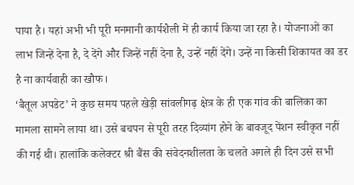पाया है। यहां अभी भी पूरी मनमानी कार्यशैली में ही कार्य किया जा रहा है। योजनाओं का लाभ जिन्हें देना है, दे देंगे और जिन्हें नहीं देना है, उन्हें नहीं देंगे। उन्हें ना किसी शिकायत का डर है ना कार्यवाही का खौफ।
‘बैतूल अपडेट’ ने कुछ समय पहले खेड़ी सांवलीगढ़ क्षेत्र के ही एक गांव की बालिका का मामला सामने लाया था। उसे बचपन से पूरी तरह दिव्यांग होने के बावजूद पेंशन स्वीकृत नहीं की गई थी। हालांकि कलेक्टर श्री बैंस की संवेदनशीलता के चलते अगले ही दिन उसे सभी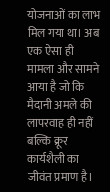योजनाओं का लाभ मिल गया था। अब एक ऐसा ही मामला और सामने आया है जो कि मैदानी अमले की लापरवाह ही नहीं बल्कि क्रूर कार्यशैली का जीवंत प्रमाण है।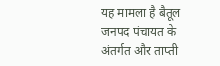यह मामला है बैतूल जनपद पंचायत के अंतर्गत और ताप्ती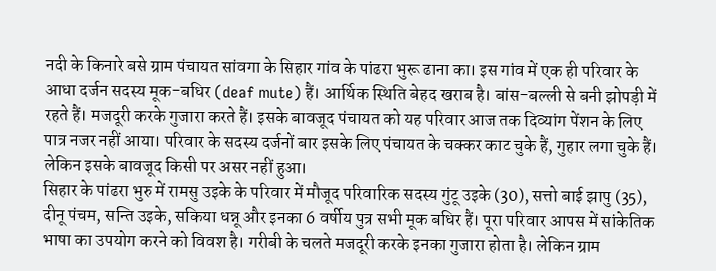नदी के किनारे बसे ग्राम पंचायत सांवगा के सिहार गांव के पांढरा भुरू ढाना का। इस गांव में एक ही परिवार के आधा दर्जन सदस्य मूक-बधिर (deaf mute) हैं। आर्थिक स्थिति बेहद खराब है। बांस-बल्ली से बनी झोपड़ी में रहते हैं। मजदूरी करके गुजारा करते हैं। इसके बावजूद पंचायत को यह परिवार आज तक दिव्यांग पेंशन के लिए पात्र नजर नहीं आया। परिवार के सदस्य दर्जनों बार इसके लिए पंचायत के चक्कर काट चुके हैं, गुहार लगा चुके हैं। लेकिन इसके बावजूद किसी पर असर नहीं हुआ।
सिहार के पांढरा भुरु में रामसु उइके के परिवार में मौजूद परिवारिक सदस्य गुंटू उइके (30), सत्तो बाई झापु (35), दीनू पंचम, सन्ति उइके, सकिया धन्नू और इनका 6 वर्षीय पुत्र सभी मूक बधिर हैं। पूरा परिवार आपस में सांकेतिक भाषा का उपयोग करने को विवश है। गरीबी के चलते मजदूरी करके इनका गुजारा होता है। लेकिन ग्राम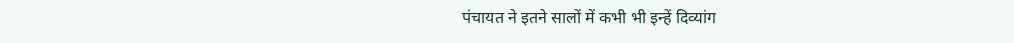पंचायत ने इतने सालों में कभी भी इन्हें दिव्यांग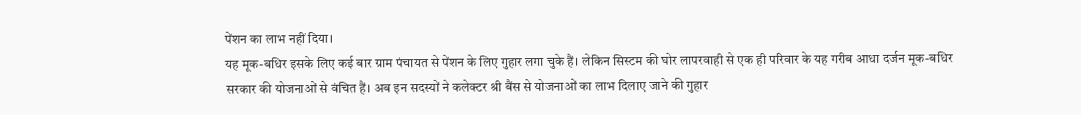पेंशन का लाभ नहीं दिया।
यह मूक-बधिर इसके लिए कई बार ग्राम पंचायत से पेंशन के लिए गुहार लगा चुके हैं। लेकिन सिस्टम की घोर लापरवाही से एक ही परिवार के यह गरीब आधा दर्जन मूक-बधिर सरकार की योजनाओं से वंचित हैं। अब इन सदस्यों ने कलेक्टर श्री बैंस से योजनाओं का लाभ दिलाए जाने की गुहार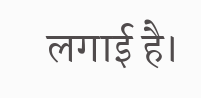लगाई है।